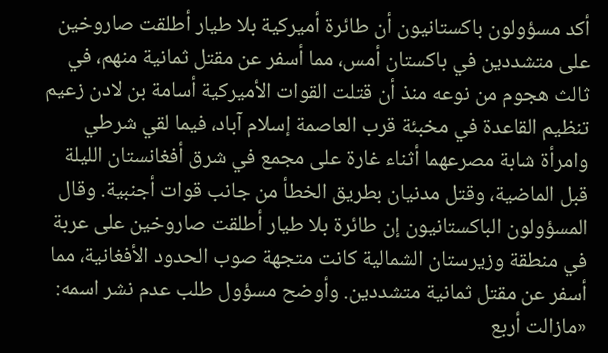أكد مسؤولون باكستانيون أن طائرة أميركية بلا طيار أطلقت صاروخين على متشددين في باكستان أمس، مما أسفر عن مقتل ثمانية منهم، في ثالث هجوم من نوعه منذ أن قتلت القوات الأميركية أسامة بن لادن زعيم تنظيم القاعدة في مخبئة قرب العاصمة إسلام آباد، فيما لقي شرطي وامرأة شابة مصرعهما أثناء غارة على مجمع في شرق أفغانستان الليلة قبل الماضية، وقتل مدنيان بطريق الخطأ من جانب قوات أجنبية. وقال المسؤولون الباكستانيون إن طائرة بلا طيار أطلقت صاروخين على عربة في منطقة وزيرستان الشمالية كانت متجهة صوب الحدود الأفغانية، مما أسفر عن مقتل ثمانية متشددين. وأوضح مسؤول طلب عدم نشر اسمه: «مازالت أربع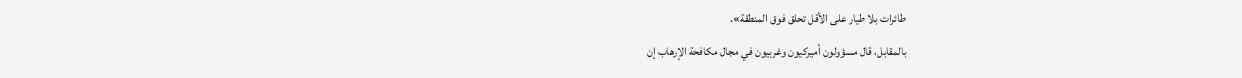طائرات بلا طيار على الأقل تحلق فوق المنطقة».
بالمقابل، قال مسؤولون أميركيون وغربيون في مجال مكافحة الإرهاب إن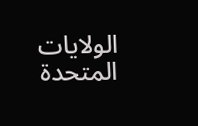الولايات المتحدة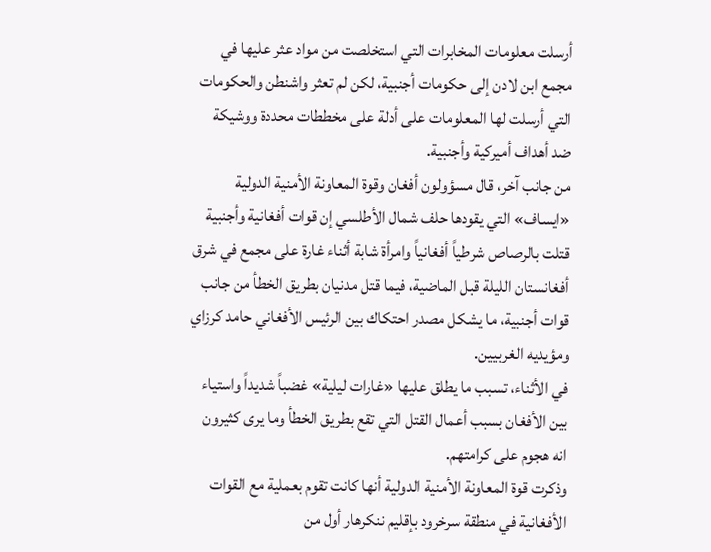أرسلت معلومات المخابرات التي استخلصت من مواد عثر عليها في مجمع ابن لادن إلى حكومات أجنبية، لكن لم تعثر واشنطن والحكومات التي أرسلت لها المعلومات على أدلة على مخططات محددة ووشيكة ضد أهداف أميركية وأجنبية.
من جانب آخر، قال مسؤولون أفغان وقوة المعاونة الأمنية الدولية «ايساف» التي يقودها حلف شمال الأطلسي إن قوات أفغانية وأجنبية قتلت بالرصاص شرطياً أفغانياً وامرأة شابة أثناء غارة على مجمع في شرق أفغانستان الليلة قبل الماضية، فيما قتل مدنيان بطريق الخطأ من جانب قوات أجنبية، ما يشكل مصدر احتكاك بين الرئيس الأفغاني حامد كرزاي ومؤيديه الغربيين.
في الأثناء، تسبب ما يطلق عليها «غارات ليلية» غضباً شديداً واستياء بين الأفغان بسبب أعمال القتل التي تقع بطريق الخطأ وما يرى كثيرون انه هجوم على كرامتهم.
وذكرت قوة المعاونة الأمنية الدولية أنها كانت تقوم بعملية مع القوات الأفغانية في منطقة سرخرود بإقليم ننكرهار أول من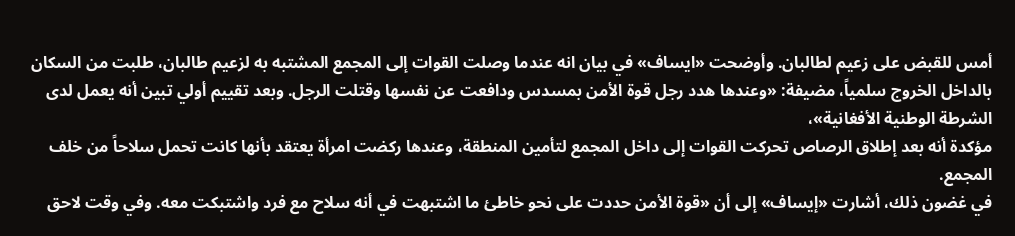أمس للقبض على زعيم لطالبان. وأوضحت «ايساف» في بيان انه عندما وصلت القوات إلى المجمع المشتبه به لزعيم طالبان، طلبت من السكان بالداخل الخروج سلمياً، مضيفة: «وعندها هدد رجل قوة الأمن بمسدس ودافعت عن نفسها وقتلت الرجل. وبعد تقييم أولي تبين أنه يعمل لدى الشرطة الوطنية الأفغانية»،
مؤكدة أنه بعد إطلاق الرصاص تحركت القوات إلى داخل المجمع لتأمين المنطقة، وعندها ركضت امرأة يعتقد بأنها كانت تحمل سلاحاً من خلف المجمع.
في غضون ذلك، أشارت «إيساف» إلى أن «قوة الأمن حددت على نحو خاطئ ما اشتبهت في أنه سلاح مع فرد واشتبكت معه. وفي وقت لاحق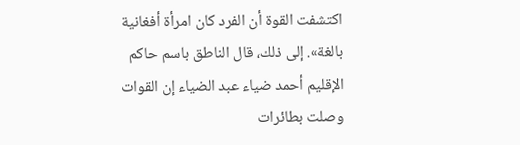اكتشفت القوة أن الفرد كان امرأة أفغانية بالغة». إلى ذلك، قال الناطق باسم حاكم الإقليم أحمد ضياء عبد الضياء إن القوات وصلت بطائرات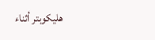هليكوبتر أثناء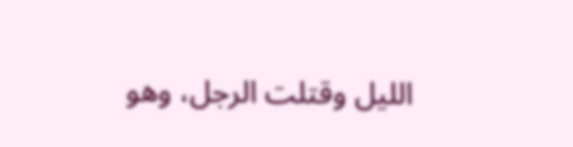الليل وقتلت الرجل، وهو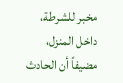مخبر للشرطة، داخل المنزل، مضيفاً أن الحادث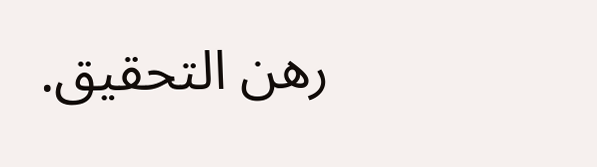رهن التحقيق.